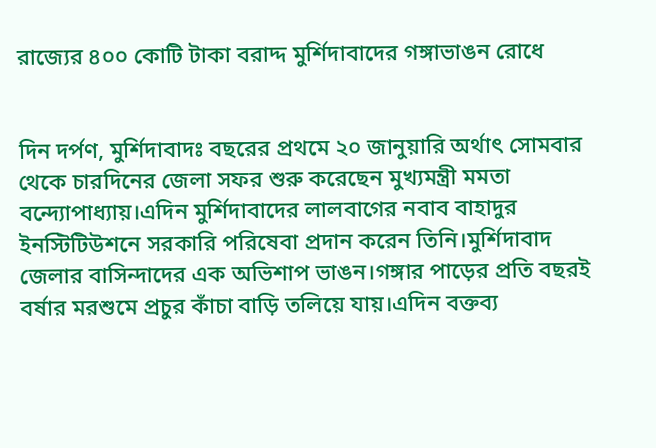রাজ্যের ৪০০ কোটি টাকা বরাদ্দ মুর্শিদাবাদের গঙ্গাভাঙন রোধে


দিন দর্পণ, মুর্শিদাবাদঃ বছরের প্রথমে ২০ জানুয়ারি অর্থাৎ সোমবার থেকে চারদিনের জেলা সফর শুরু করেছেন মুখ্যমন্ত্রী মমতা বন্দ্যোপাধ্যায়।এদিন মুর্শিদাবাদের লালবাগের নবাব বাহাদুর ইনস্টিটিউশনে সরকারি পরিষেবা প্রদান করেন তিনি।মুর্শিদাবাদ জেলার বাসিন্দাদের এক অভিশাপ ভাঙন।গঙ্গার পাড়ের প্রতি বছরই বর্ষার মরশুমে প্রচুর কাঁচা বাড়ি তলিয়ে যায়।এদিন বক্তব্য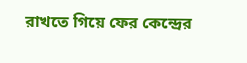রাখতে গিয়ে ফের কেন্দ্রের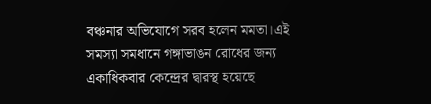বঞ্চনার অভিযোগে সরব হলেন মমতা।এই সমস্যা সমধানে গঙ্গাভাঙন রোধের জন্য একাধিকবার কেন্দ্রের দ্বারস্থ হয়েছে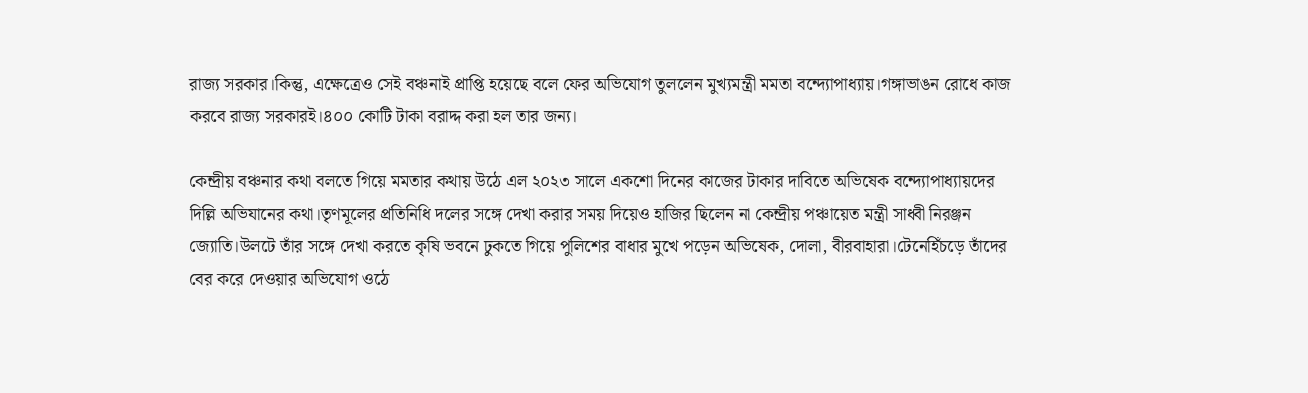রাজ্য সরকার।কিন্তু, এক্ষেত্রেও সেই বঞ্চনাই প্রাপ্তি হয়েছে বলে ফের অভিযোগ তুললেন মুখ্যমন্ত্রী মমতা বন্দ্যোপাধ্যায়।গঙ্গাভাঙন রোধে কাজ করবে রাজ্য সরকারই।৪০০ কোটি টাকা বরাদ্দ করা হল তার জন্য।

কেন্দ্রীয় বঞ্চনার কথা বলতে গিয়ে মমতার কথায় উঠে এল ২০২৩ সালে একশো দিনের কাজের টাকার দাবিতে অভিষেক বন্দ্যোপাধ্যায়দের দিল্লি অভিযানের কথা।তৃণমূলের প্রতিনিধি দলের সঙ্গে দেখা করার সময় দিয়েও হাজির ছিলেন না কেন্দ্রীয় পঞ্চায়েত মন্ত্রী সাধ্বী নিরঞ্জন জ্যোতি।উলটে তাঁর সঙ্গে দেখা করতে কৃষি ভবনে ঢুকতে গিয়ে পুলিশের বাধার মুখে পড়েন অভিষেক, দোলা, বীরবাহারা।টেনেহিঁচড়ে তাঁদের বের করে দেওয়ার অভিযোগ ওঠে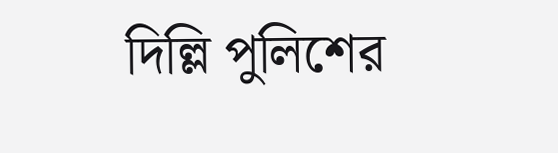দিল্লি পুলিশের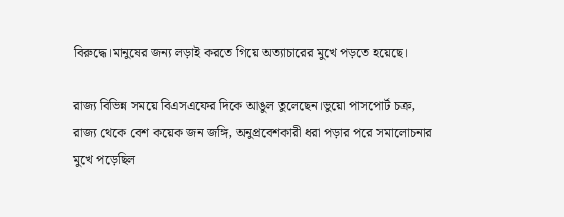বিরুদ্ধে।মানুষের জন্য লড়াই করতে গিয়ে অত্যাচারের মুখে পড়তে হয়েছে।

রাজ্য বিভিন্ন সময়ে বিএসএফের দিকে আঙুল তুলেছেন।ভুয়ো পাসপোর্ট চক্র, রাজ্য থেকে বেশ কয়েক জন জঙ্গি, অনুপ্রবেশকারী ধরা পড়ার পরে সমালোচনার মুখে পড়েছিল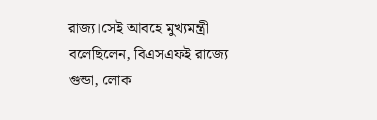রাজ্য।সেই আবহে মুখ্যমন্ত্রী বলেছিলেন, বিএসএফই রাজ্যে গুন্ডা, লোক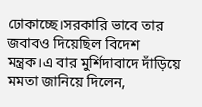ঢোকাচ্ছে।সরকারি ভাবে তার জবাবও দিয়েছিল বিদেশ মন্ত্রক।এ বার মুর্শিদাবাদে দাঁড়িয়ে মমতা জানিয়ে দিলেন,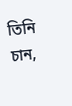তিনি চান,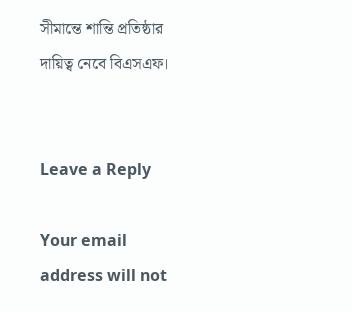সীমান্তে শান্তি প্রতিষ্ঠার দায়িত্ব নেবে বিএসএফ।


Leave a Reply

Your email address will not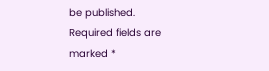be published. Required fields are marked *